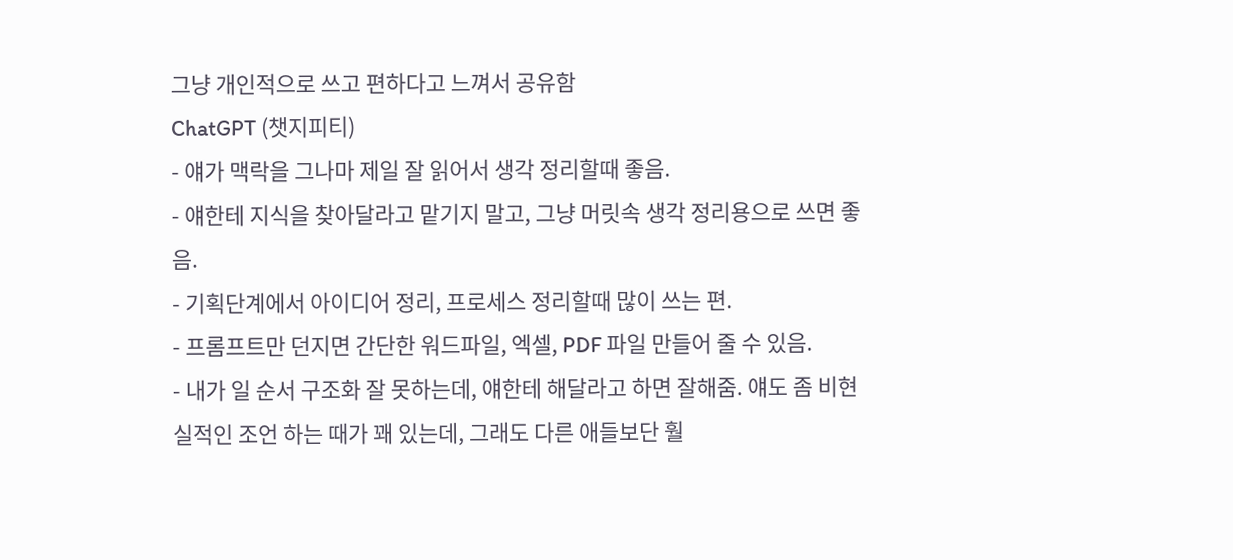그냥 개인적으로 쓰고 편하다고 느껴서 공유함
ChatGPT (챗지피티)
- 얘가 맥락을 그나마 제일 잘 읽어서 생각 정리할때 좋음.
- 얘한테 지식을 찾아달라고 맡기지 말고, 그냥 머릿속 생각 정리용으로 쓰면 좋음.
- 기획단계에서 아이디어 정리, 프로세스 정리할때 많이 쓰는 편.
- 프롬프트만 던지면 간단한 워드파일, 엑셀, PDF 파일 만들어 줄 수 있음.
- 내가 일 순서 구조화 잘 못하는데, 얘한테 해달라고 하면 잘해줌. 얘도 좀 비현실적인 조언 하는 때가 꽤 있는데, 그래도 다른 애들보단 훨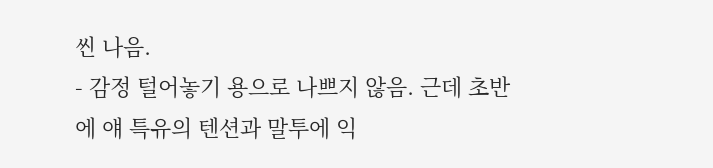씬 나음.
- 감정 털어놓기 용으로 나쁘지 않음. 근데 초반에 얘 특유의 텐션과 말투에 익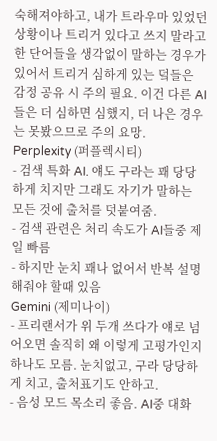숙해져야하고, 내가 트라우마 있었던 상황이나 트리거 있다고 쓰지 말라고 한 단어들을 생각없이 말하는 경우가 있어서 트리거 심하게 있는 덬들은 감정 공유 시 주의 필요. 이건 다른 AI들은 더 심하면 심했지, 더 나은 경우는 못봤으므로 주의 요망.
Perplexity (퍼플렉시티)
- 검색 특화 AI. 얘도 구라는 꽤 당당하게 치지만 그래도 자기가 말하는 모든 것에 출처를 덧붙여줌.
- 검색 관련은 처리 속도가 AI들중 제일 빠름
- 하지만 눈치 꽤나 없어서 반복 설명해줘야 할때 있음
Gemini (제미나이)
- 프리랜서가 위 두개 쓰다가 얘로 넘어오면 솔직히 왜 이렇게 고평가인지 하나도 모름. 눈치없고, 구라 당당하게 치고, 출처표기도 안하고.
- 음성 모드 목소리 좋음. AI중 대화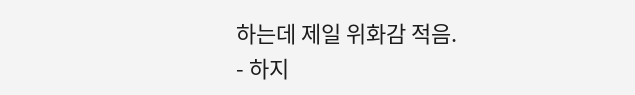하는데 제일 위화감 적음.
- 하지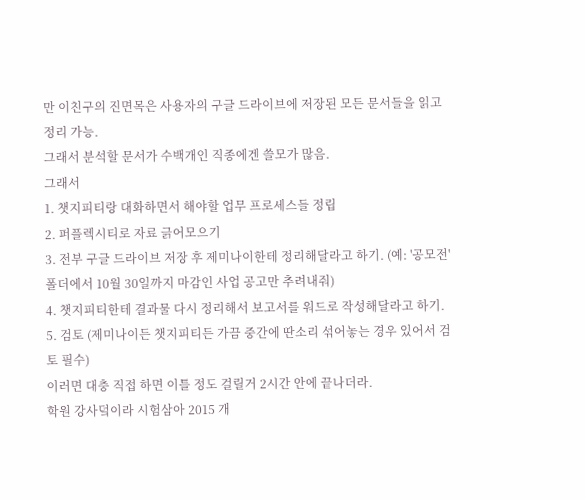만 이친구의 진면목은 사용자의 구글 드라이브에 저장된 모든 문서들을 읽고 정리 가능.
그래서 분석할 문서가 수백개인 직종에겐 쓸모가 많음.
그래서
1. 챗지피티랑 대화하면서 해야할 업무 프로세스들 정립
2. 퍼플렉시티로 자료 긁어모으기
3. 전부 구글 드라이브 저장 후 제미나이한테 정리해달라고 하기. (예: '공모전' 폴더에서 10월 30일까지 마감인 사업 공고만 추려내줘)
4. 챗지피티한테 결과물 다시 정리해서 보고서를 워드로 작성해달라고 하기.
5. 검토 (제미나이든 챗지피티든 가끔 중간에 딴소리 섞어놓는 경우 있어서 검토 필수)
이러면 대충 직접 하면 이틀 정도 걸릴거 2시간 안에 끝나더라.
학원 강사덬이라 시험삼아 2015 개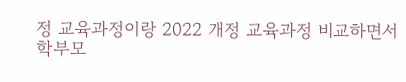정 교육과정이랑 2022 개정 교육과정 비교하면서 학부모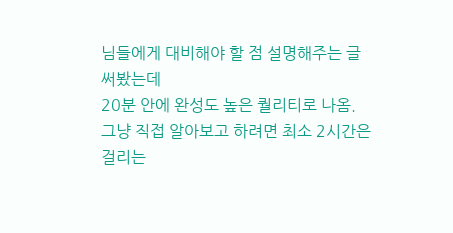님들에게 대비해야 할 점 설명해주는 글 써봤는데
20분 안에 완성도 높은 퀄리티로 나옴. 그냥 직접 알아보고 하려면 최소 2시간은 걸리는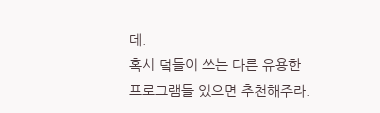데.
혹시 덬들이 쓰는 다른 유용한 프로그램들 있으면 추천해주라.